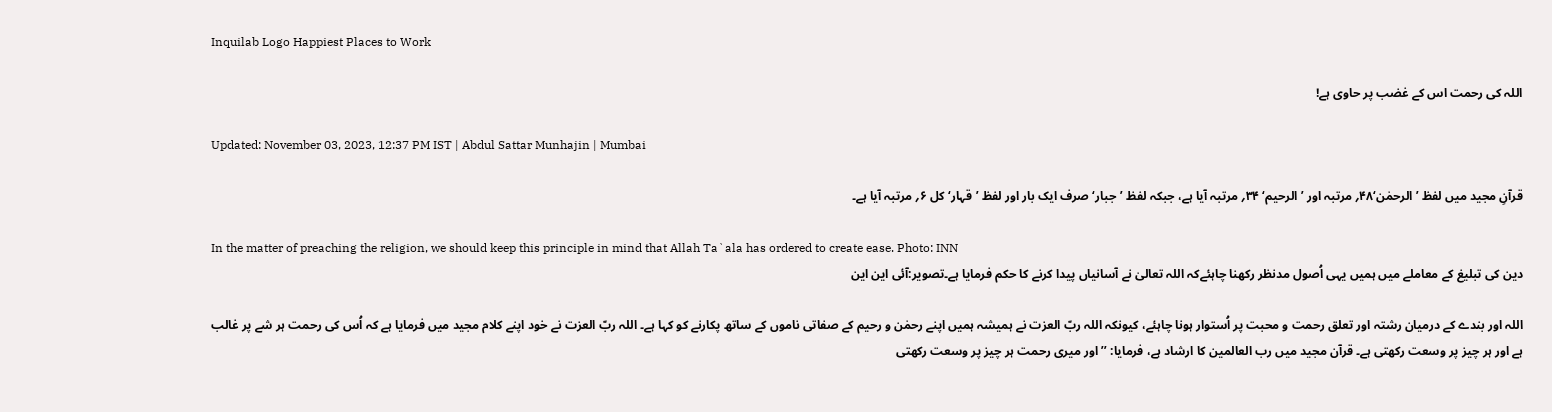Inquilab Logo Happiest Places to Work

اللہ کی رحمت اس کے غضب پر حاوی ہے!

Updated: November 03, 2023, 12:37 PM IST | Abdul Sattar Munhajin | Mumbai

قرآنِ مجید میں لفظ ’الرحمٰن‘۴۸؍ مرتبہ اور ’الرحیم‘ ۳۴؍ مرتبہ آیا ہے، جبکہ لفظ ’جبار‘ صرف ایک بار اور لفظ ’قہار‘ کل ۶؍ مرتبہ آیا ہے۔

In the matter of preaching the religion, we should keep this principle in mind that Allah Ta`ala has ordered to create ease. Photo: INN
دین کی تبلیغ کے معاملے میں ہمیں یہی اُصول مدنظر رکھنا چاہئےکہ اللہ تعالیٰ نے آسانیاں پیدا کرنے کا حکم فرمایا ہے۔تصویر:آئی این این

اللہ اور بندے کے درمیان رشتہ اور تعلق رحمت و محبت پر اُستوار ہونا چاہئے، کیونکہ اللہ ربّ العزت نے ہمیشہ ہمیں اپنے رحمٰن و رحیم کے صفاتی ناموں کے ساتھ پکارنے کو کہا ہے۔ اللہ ربّ العزت نے خود اپنے کلام مجید میں فرمایا ہے کہ اُس کی رحمت ہر شے پر غالب ہے اور ہر چیز پر وسعت رکھتی ہے۔ قرآن مجید میں رب العالمین کا ارشاد ہے، فرمایا: ’’اور میری رحمت ہر چیز پر وسعت رکھتی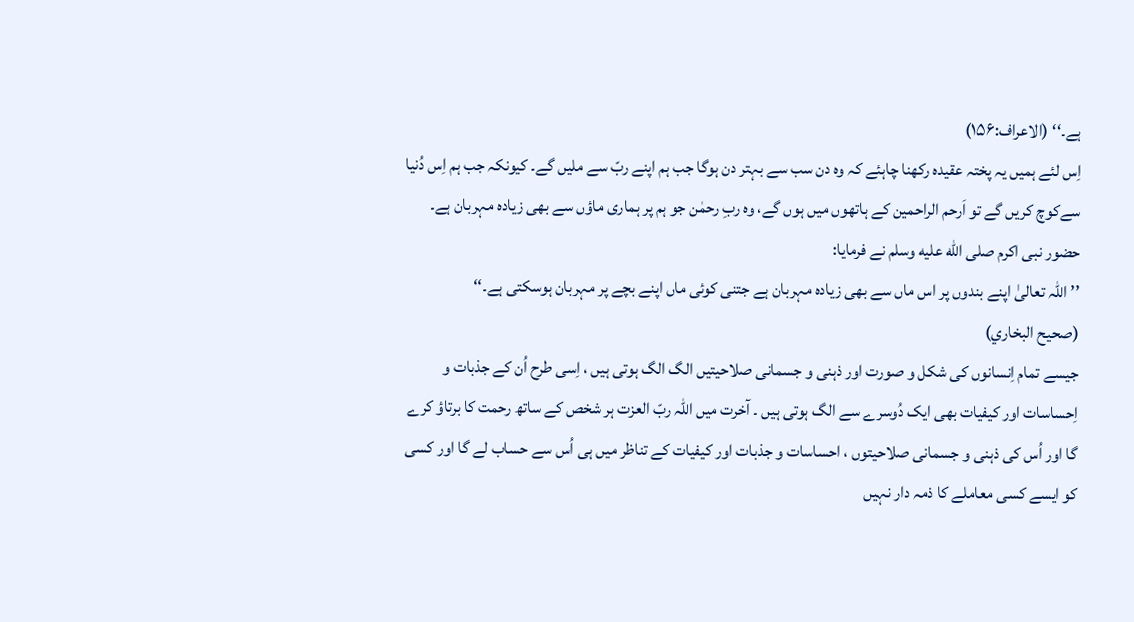ہے۔‘‘ (الاعراف:۱۵۶)
اِس لئے ہمیں یہ پختہ عقیدہ رکھنا چاہئے کہ وہ دن سب سے بہتر دن ہوگا جب ہم اپنے ربّ سے ملیں گے۔ کیونکہ جب ہم اِس دُنیا سےکوچ کریں گے تو اَرحم الراحمین کے ہاتھوں میں ہوں گے، وہ ربِ رحمٰن جو ہم پر ہماری ماؤں سے بھی زیادہ مہربان ہے۔ حضور نبی اکرم صلى الله عليه وسلم نے فرمایا:
’’اللہ تعالیٰ اپنے بندوں پر اس ماں سے بھی زیادہ مہربان ہے جتنی کوئی ماں اپنے بچے پر مہربان ہوسکتی ہے۔‘‘
(صحيح البخاري)
جیسے تمام اِنسانوں کی شکل و صورت اور ذہنی و جسمانی صلاحیتیں الگ الگ ہوتی ہیں ، اِسی طرح اُن کے جذبات و اِحساسات اور کیفیات بھی ایک دُوسرے سے الگ ہوتی ہیں ۔ آخرت میں اللہ ربّ العزت ہر شخص کے ساتھ رحمت کا برتاؤ کرے گا اور اُس کی ذہنی و جسمانی صلاحیتوں ، احساسات و جذبات اور کیفیات کے تناظر میں ہی اُس سے حساب لے گا اور کسی کو ایسے کسی معاملے کا ذمہ دار نہیں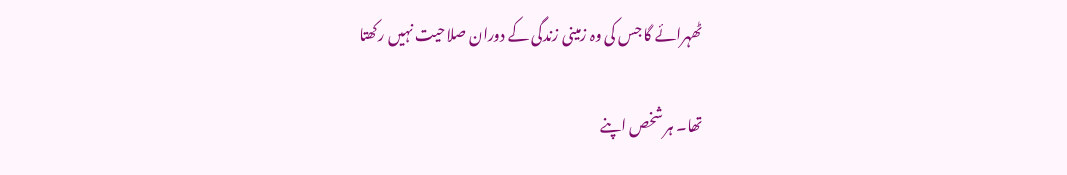ٹھہرائے گا جس کی وہ زمینی زندگی کے دوران صلاحیت نہیں رکھتا

تھا۔ ہر شخص اپنے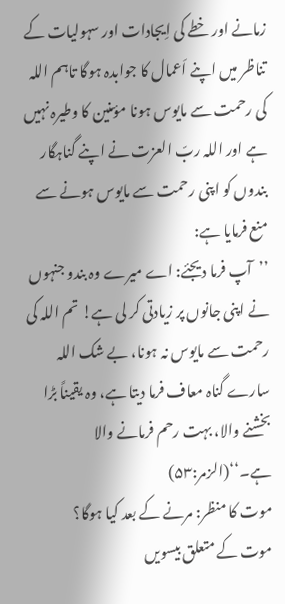زمانے اور خطے کی اِیجادات اور سہولیات کے تناظر میں اپنے اَعمال کا جوابدہ ہوگا تاہم اللہ کی رحمت سے مایوس ہونا مؤمنین کا وطیرہ نہیں ہے اور اللہ ربّ العزت نے اپنے گناہگار بندوں کو اپنی رحمت سے مایوس ہونے سے منع فرمایا ہے:
’’آپ فرما دیجئے: اے میرے وہ بندو جنہوں نے اپنی جانوں پر زیادتی کر لی ہے! تم اللہ کی رحمت سے مایوس نہ ہونا، بے شک اللہ سارے گناہ معاف فرما دیتا ہے، وہ یقیناً بڑا بخشنے والا، بہت رحم فرمانے والا ہے۔‘‘(الزمر:۵۳)
موت کا منظر: مرنے کے بعد کیا ہوگا؟
موت کے متعلق بیسویں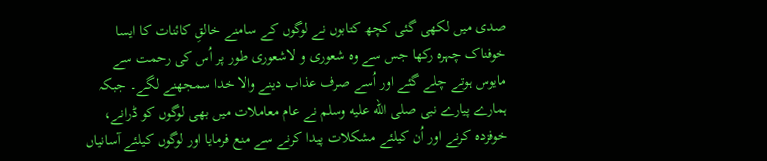صدی میں لکھی گئی کچھ کتابوں نے لوگوں کے سامنے خالقِ کائنات کا ایسا خوفناک چہرہ رکھا جس سے وہ شعوری و لاشعوری طور پر اُس کی رحمت سے مایوس ہوتے چلے گئے اور اُسے صرف عذاب دینے والا خدا سمجھنے لگے۔ جبکہ ہمارے پیارے نبی صلى الله عليه وسلم نے عام معاملات میں بھی لوگوں کو ڈرانے، خوفزدہ کرنے اور اُن کیلئے مشکلات پیدا کرنے سے منع فرمایا اور لوگوں کیلئے آسانیاں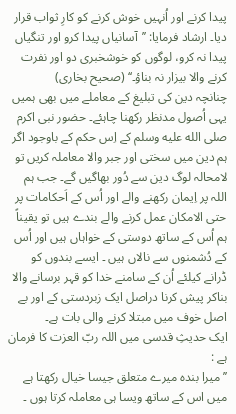پیدا کرنے اور اُنہیں خوش کرنے کو کارِ ثواب قرار دیا۔ ارشاد فرمایا: ’’آسانياں پیدا کرو اور تنگیاں پیدا نہ کرو، لوگوں کو خوشخبری دو اور نفرت کرنے والا بیزار نہ بناؤ۔‘‘ (صحیح بخاری)
چنانچہ دین کی تبلیغ کے معاملے میں بھی ہمیں یہی اُصول مدنظر رکھنا چاہئے۔ حضور نبی اکرم صلى الله عليه وسلم کے اِس حکم کے باوجود اگر ہم دین میں سختی اور جبر والا معاملہ کریں تو لامحالہ لوگ دین سے دُور بھاگیں گے۔ جب ہم اللہ پر اِیمان رکھنے والے اور اُس کے اَحکامات پر حتی الامکان عمل کرنے والے بندے ہیں تو یقیناً ہم اُس کے ساتھ دوستی کے خواہاں ہیں اور اُس کے دُشمنوں سے نالاں ہیں ۔ ایسے بندوں کو ڈرانے کیلئے اُن کے سامنے خدا کو قہر برسانے والا بناکر پیش کرنا دراصل ایک زبردستی کے اور بے اصل خوف میں مبتلا کرنے والی بات ہے۔
ایک حدیثِ قدسی میں اللہ ربّ العزت کا فرمان ہے :
’’ میرا بندہ میرے متعلق جیسا خیال رکھتا ہے میں اس کے ساتھ ویسا ہی معاملہ کرتا ہوں ۔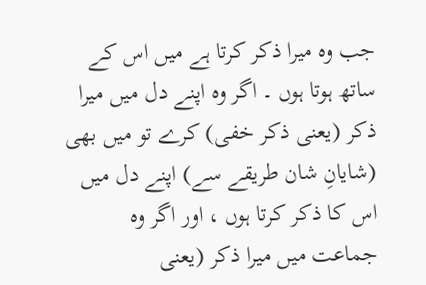جب وہ میرا ذکر کرتا ہے میں اس کے ساتھ ہوتا ہوں ۔ اگر وہ اپنے دل میں میرا ذکر (یعنی ذکر خفی) کرے تو میں بھی (شایانِ شان طریقے سے) اپنے دل میں اس کا ذکر کرتا ہوں ، اور اگر وہ جماعت میں میرا ذکر (یعنی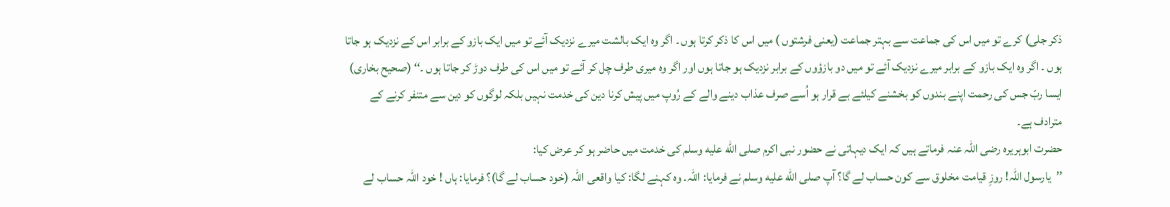ذکر جلی) کرے تو میں اس کی جماعت سے بہتر جماعت (یعنی فرشتوں ) میں اس کا ذکر کرتا ہوں ۔ اگر وہ ایک بالشت میرے نزدیک آئے تو میں ایک بازو کے برابر اس کے نزدیک ہو جاتا ہوں ۔ اگر وہ ایک بازو کے برابر میرے نزدیک آئے تو میں دو بازؤوں کے برابر نزدیک ہو جاتا ہوں اور اگر وہ میری طرف چل کر آئے تو میں اس کی طرف دوڑ کر جاتا ہوں ۔‘‘ (صحیح بخاری)
ایسا ربّ جس کی رحمت اپنے بندوں کو بخشنے کیلئے بے قرار ہو اُسے صرف عذاب دینے والے کے رُوپ میں پیش کرنا دین کی خدمت نہیں بلکہ لوگوں کو دین سے متنفر کرنے کے مترادف ہے۔
حضرت ابوہریرہ رضی اللہ عنہ فرماتے ہیں کہ ایک دیہاتی نے حضور نبی اکرم صلى الله عليه وسلم کی خدمت میں حاضر ہو کر عرض کیا:
’’یارسول اللہ! روزِ قیامت مخلوق سے کون حساب لے گا؟ آپ صلى الله عليه وسلم نے فرمایا: اللہ۔ وہ کہنے لگا: کیا واقعی اللہ (خود حساب لے گا)؟ فرمایا: ہاں ! خود اللہ حساب لے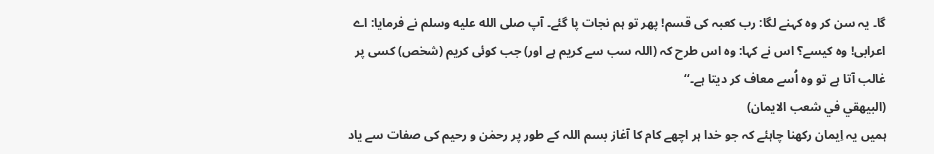گا۔ یہ سن کر وہ کہنے لگا: رب کعبہ کی قسم! پھر تو ہم نجات پا گئے۔ آپ صلى الله عليه وسلم نے فرمایا: اے اعرابی! وہ کیسے؟ اس نے کہا: وہ اس طرح کہ (اللہ سب سے کریم ہے اور) جب کوئی کریم (شخص) کسی پر غالب آتا ہے تو وہ اُسے معاف کر دیتا ہے۔‘‘
(البيهقي في شعب الايمان)
ہمیں یہ اِیمان رکھنا چاہئے کہ جو خدا ہر اچھے کام کا آغاز بسم اللہ کے طور پر رحمٰن و رحیم کی صفات سے یاد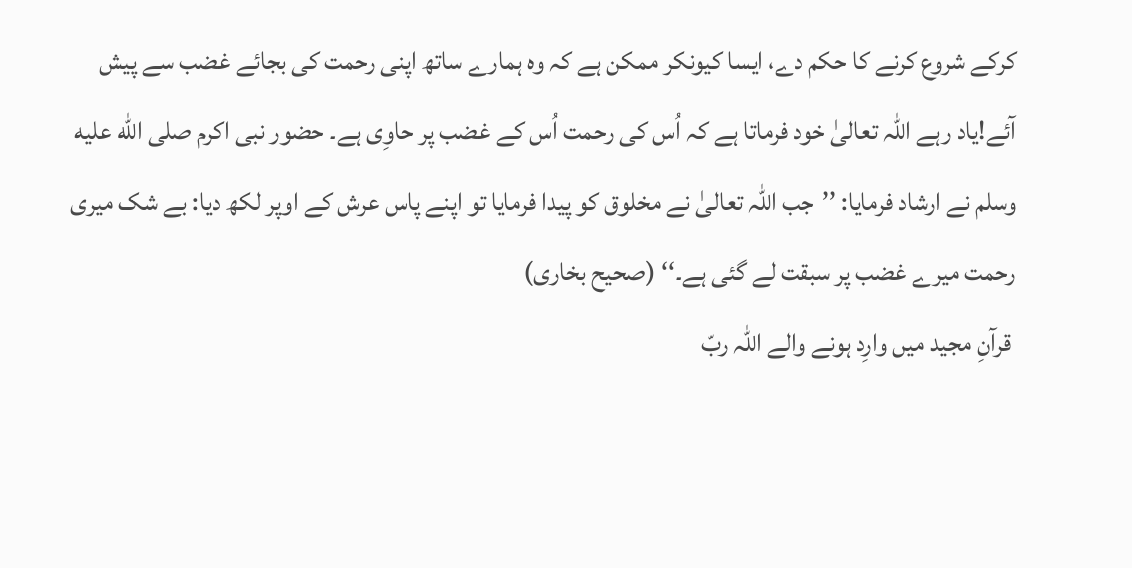کرکے شروع کرنے کا حکم دے، ایسا کیونکر ممکن ہے کہ وہ ہمارے ساتھ اپنی رحمت کی بجائے غضب سے پیش آئے!یاد رہے اللہ تعالیٰ خود فرماتا ہے کہ اُس کی رحمت اُس کے غضب پر حاوِی ہے۔ حضور نبی اکرم صلى الله عليه وسلم نے ارشاد فرمایا: ’’جب اللہ تعالیٰ نے مخلوق کو پیدا فرمایا تو اپنے پاس عرش کے اوپر لکھ دیا: بے شک میری رحمت میرے غضب پر سبقت لے گئی ہے۔‘‘ (صحیح بخاری)
 قرآنِ مجید میں وارِد ہونے والے اللہ ربّ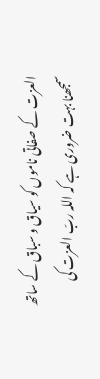العزت کے صفاتی ناموں کو سیاق و سباق کے ساتھ سمجھنا بہت ضروری ہے کہ اللہ ربّ العزت کی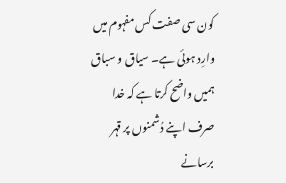کون سی صفت کس مفہوم میں وارِد ہوئی ہے۔ سیاق و سباق ہمیں واضح کرتا ہے کہ خدا صرف اپنے دُشمنوں پر قہر برسانے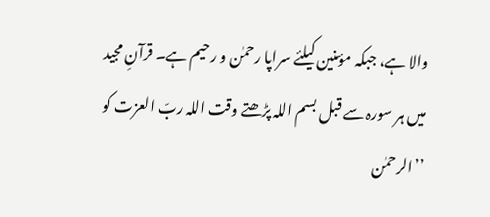والا ہے، جبکہ مؤمنین کیلئے سراپا رحمٰن و رحیم ہے۔ قرآنِ مجید میں ہر سورہ سے قبل بسم اللہ پڑھتے وقت اللہ ربّ العزت کو ’’الرحمٰن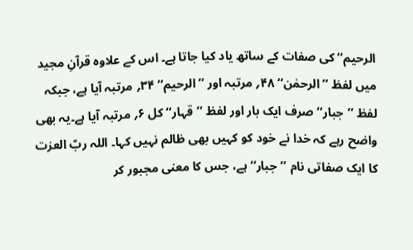الرحیم‘‘ کی صفات کے ساتھ یاد کیا جاتا ہے۔ اس کے علاوہ قرآنِ مجید میں لفظ ’’الرحمٰن‘‘ ۴۸؍ مرتبہ اور ’’الرحیم‘‘ ۳۴؍ مرتبہ آیا ہے، جبکہ لفظ ’’جبار‘‘ صرف ایک بار اور لفظ ’’قہار‘‘ کل ۶؍ مرتبہ آیا ہے۔یہ بھی واضح رہے کہ خدا نے خود کو کہیں بھی ظالم نہیں کہا۔ اللہ ربّ العزت کا ایک صفاتی نام ’’جبار‘‘ ہے، جس کا معنی مجبور کر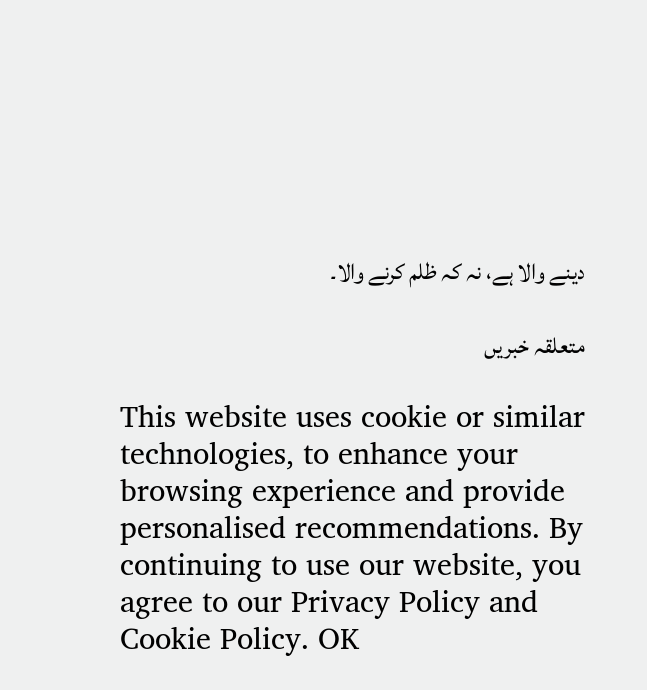دینے والا ہے، نہ کہ ظلم کرنے والا۔

متعلقہ خبریں

This website uses cookie or similar technologies, to enhance your browsing experience and provide personalised recommendations. By continuing to use our website, you agree to our Privacy Policy and Cookie Policy. OK